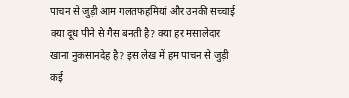पाचन से जुड़ी आम गलतफहमियां और उनकी सच्चाई
क्या दूध पीने से गैस बनती है? क्या हर मसालेदार खाना नुकसानदेह है? इस लेख में हम पाचन से जुड़ी कई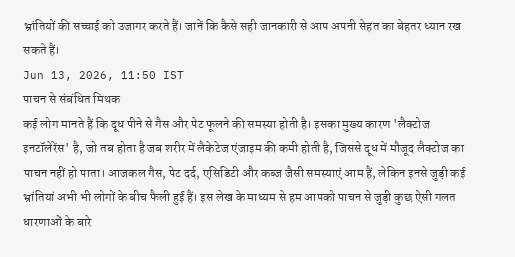भ्रांतियों की सच्चाई को उजागर करते हैं। जानें कि कैसे सही जानकारी से आप अपनी सेहत का बेहतर ध्यान रख सकते हैं।
Jun 13, 2026, 11:50 IST
पाचन से संबंधित मिथक
कई लोग मानते हैं कि दूध पीने से गैस और पेट फूलने की समस्या होती है। इसका मुख्य कारण 'लैक्टोज इनटॉलेरेंस' है, जो तब होता है जब शरीर में लैकेटेज एंजाइम की कमी होती है, जिससे दूध में मौजूद लैक्टोज का पाचन नहीं हो पाता। आजकल गैस, पेट दर्द, एसिडिटी और कब्ज जैसी समस्याएं आम हैं, लेकिन इनसे जुड़ी कई भ्रांतियां अभी भी लोगों के बीच फैली हुई हैं। इस लेख के माध्यम से हम आपको पाचन से जुड़ी कुछ ऐसी गलत धारणाओं के बारे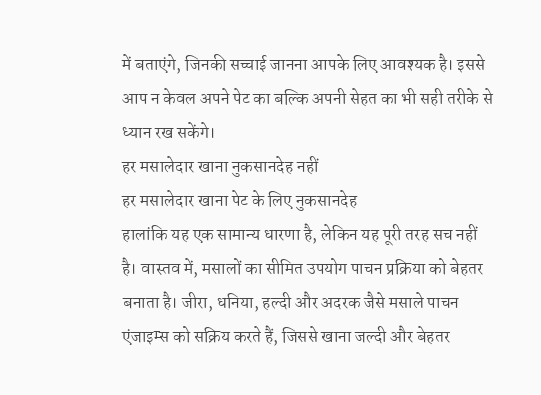में बताएंगे, जिनकी सच्चाई जानना आपके लिए आवश्यक है। इससे आप न केवल अपने पेट का बल्कि अपनी सेहत का भी सही तरीके से ध्यान रख सकेंगे।
हर मसालेदार खाना नुकसानदेह नहीं
हर मसालेदार खाना पेट के लिए नुकसानदेह
हालांकि यह एक सामान्य धारणा है, लेकिन यह पूरी तरह सच नहीं है। वास्तव में, मसालों का सीमित उपयोग पाचन प्रक्रिया को बेहतर बनाता है। जीरा, धनिया, हल्दी और अदरक जैसे मसाले पाचन एंजाइम्स को सक्रिय करते हैं, जिससे खाना जल्दी और बेहतर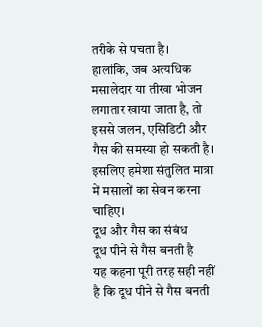तरीके से पचता है।
हालांकि, जब अत्यधिक मसालेदार या तीखा भोजन लगातार खाया जाता है, तो इससे जलन, एसिडिटी और गैस की समस्या हो सकती है। इसलिए हमेशा संतुलित मात्रा में मसालों का सेवन करना चाहिए।
दूध और गैस का संबंध
दूध पीने से गैस बनती है
यह कहना पूरी तरह सही नहीं है कि दूध पीने से गैस बनती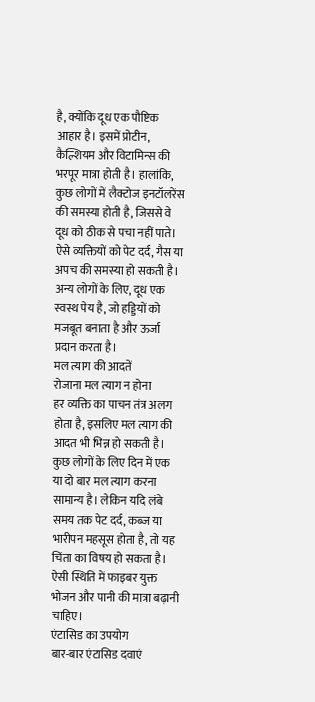है, क्योंकि दूध एक पौष्टिक आहार है। इसमें प्रोटीन, कैल्शियम और विटामिन्स की भरपूर मात्रा होती है। हालांकि, कुछ लोगों में लैक्टोज इनटॉलरेंस की समस्या होती है, जिससे वे दूध को ठीक से पचा नहीं पाते। ऐसे व्यक्तियों को पेट दर्द, गैस या अपच की समस्या हो सकती है। अन्य लोगों के लिए, दूध एक स्वस्थ पेय है, जो हड्डियों को मजबूत बनाता है और ऊर्जा प्रदान करता है।
मल त्याग की आदतें
रोजाना मल त्याग न होना
हर व्यक्ति का पाचन तंत्र अलग होता है, इसलिए मल त्याग की आदत भी भिन्न हो सकती है। कुछ लोगों के लिए दिन में एक या दो बार मल त्याग करना सामान्य है। लेकिन यदि लंबे समय तक पेट दर्द, कब्ज या भारीपन महसूस होता है, तो यह चिंता का विषय हो सकता है। ऐसी स्थिति में फाइबर युक्त भोजन और पानी की मात्रा बढ़ानी चाहिए।
एंटासिड का उपयोग
बार-बार एंटासिड दवाएं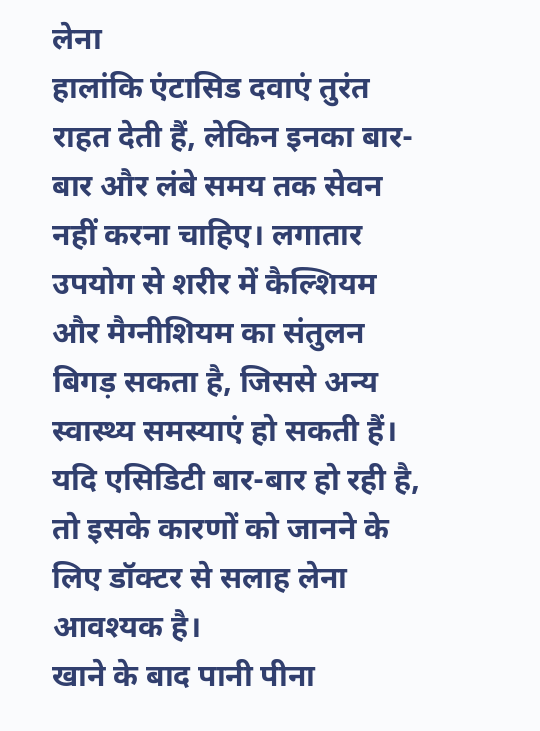लेना
हालांकि एंटासिड दवाएं तुरंत राहत देती हैं, लेकिन इनका बार-बार और लंबे समय तक सेवन नहीं करना चाहिए। लगातार उपयोग से शरीर में कैल्शियम और मैग्नीशियम का संतुलन बिगड़ सकता है, जिससे अन्य स्वास्थ्य समस्याएं हो सकती हैं। यदि एसिडिटी बार-बार हो रही है, तो इसके कारणों को जानने के लिए डॉक्टर से सलाह लेना आवश्यक है।
खाने के बाद पानी पीना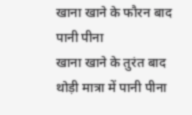खाना खाने के फौरन बाद पानी पीना
खाना खाने के तुरंत बाद थोड़ी मात्रा में पानी पीना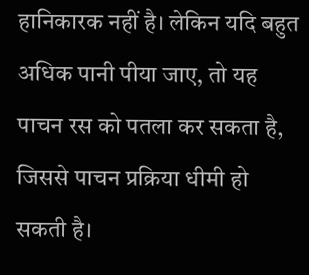हानिकारक नहीं है। लेकिन यदि बहुत अधिक पानी पीया जाए, तो यह पाचन रस को पतला कर सकता है, जिससे पाचन प्रक्रिया धीमी हो सकती है।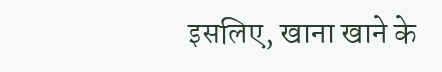इसलिए, खाना खाने के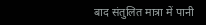बाद संतुलित मात्रा में पानी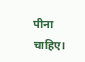पीना चाहिए।